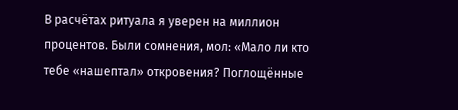В расчётах ритуала я уверен на миллион процентов. Были сомнения, мол: «Мало ли кто тебе «нашептал» откровения? Поглощённые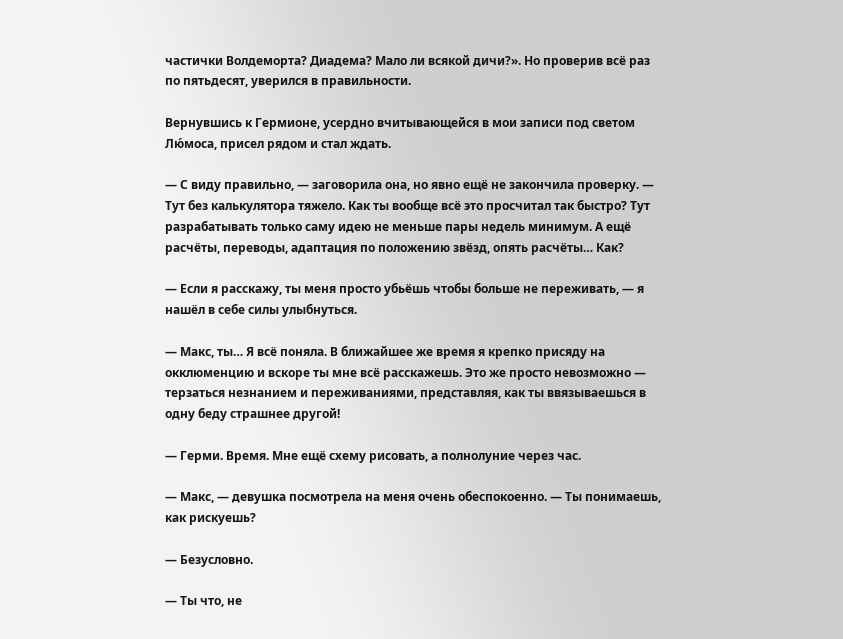частички Волдеморта? Диадема? Мало ли всякой дичи?». Но проверив всё раз по пятьдесят, уверился в правильности.

Вернувшись к Гермионе, усердно вчитывающейся в мои записи под светом Лю́моса, присел рядом и стал ждать.

— С виду правильно, — заговорила она, но явно ещё не закончила проверку. — Тут без калькулятора тяжело. Как ты вообще всё это просчитал так быстро? Тут разрабатывать только саму идею не меньше пары недель минимум. А ещё расчёты, переводы, адаптация по положению звёзд, опять расчёты… Как?

— Если я расскажу, ты меня просто убьёшь чтобы больше не переживать, — я нашёл в себе силы улыбнуться.

— Макс, ты… Я всё поняла. В ближайшее же время я крепко присяду на окклюменцию и вскоре ты мне всё расскажешь. Это же просто невозможно — терзаться незнанием и переживаниями, представляя, как ты ввязываешься в одну беду страшнее другой!

— Герми. Время. Мне ещё схему рисовать, а полнолуние через час.

— Макс, — девушка посмотрела на меня очень обеспокоенно. — Ты понимаешь, как рискуешь?

— Безусловно.

— Ты что, не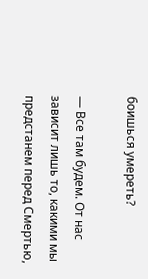боишься умереть?

— Все там будем. От нас зависит лишь то, какими мы предстанем перед Смертью,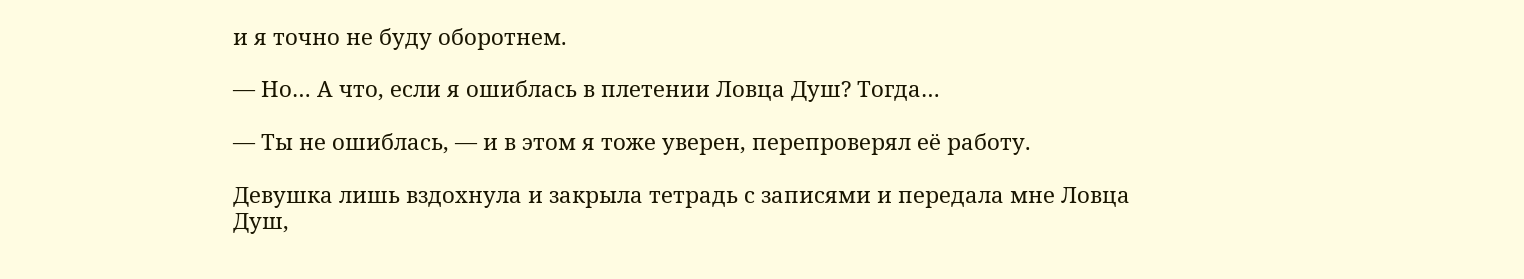и я точно не буду оборотнем.

— Но… А что, если я ошиблась в плетении Ловца Душ? Тогда…

— Ты не ошиблась, — и в этом я тоже уверен, перепроверял её работу.

Девушка лишь вздохнула и закрыла тетрадь с записями и передала мне Ловца Душ,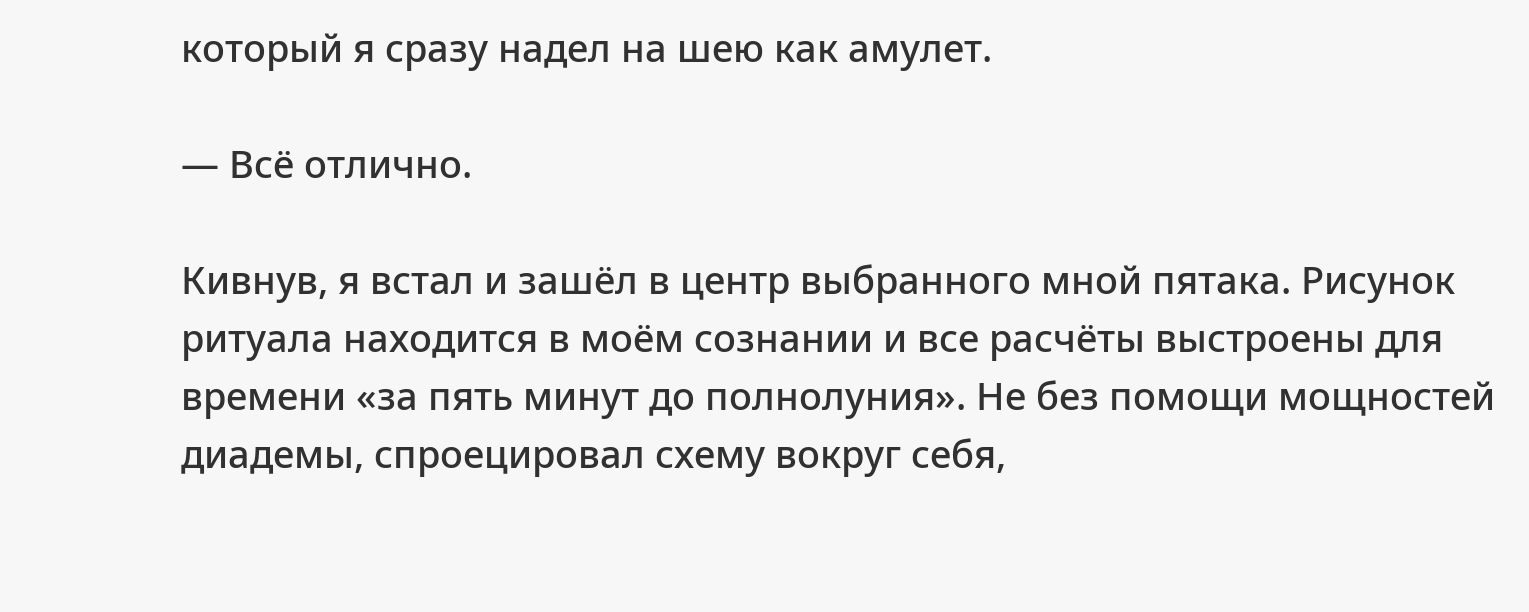который я сразу надел на шею как амулет.

— Всё отлично.

Кивнув, я встал и зашёл в центр выбранного мной пятака. Рисунок ритуала находится в моём сознании и все расчёты выстроены для времени «за пять минут до полнолуния». Не без помощи мощностей диадемы, спроецировал схему вокруг себя,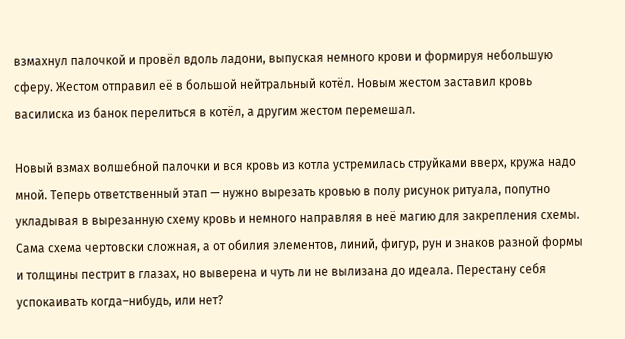взмахнул палочкой и провёл вдоль ладони, выпуская немного крови и формируя небольшую сферу. Жестом отправил её в большой нейтральный котёл. Новым жестом заставил кровь василиска из банок перелиться в котёл, а другим жестом перемешал.

Новый взмах волшебной палочки и вся кровь из котла устремилась струйками вверх, кружа надо мной. Теперь ответственный этап — нужно вырезать кровью в полу рисунок ритуала, попутно укладывая в вырезанную схему кровь и немного направляя в неё магию для закрепления схемы. Сама схема чертовски сложная, а от обилия элементов, линий, фигур, рун и знаков разной формы и толщины пестрит в глазах, но выверена и чуть ли не вылизана до идеала. Перестану себя успокаивать когда–нибудь, или нет?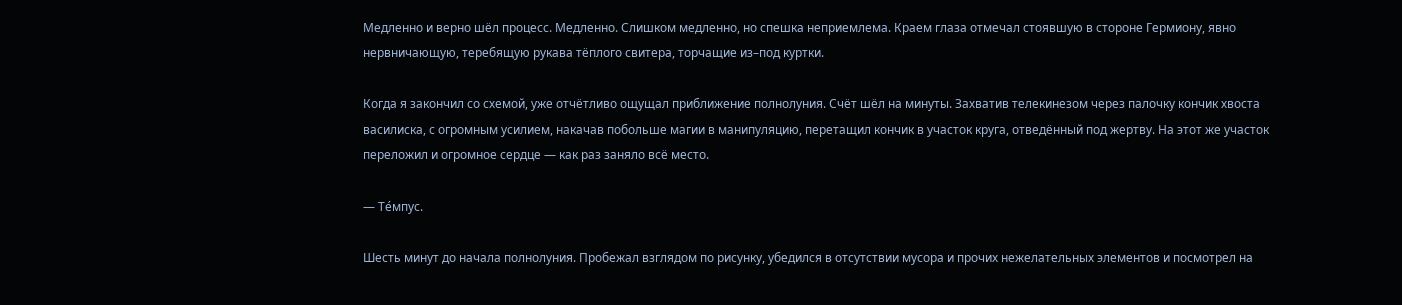Медленно и верно шёл процесс. Медленно. Слишком медленно, но спешка неприемлема. Краем глаза отмечал стоявшую в стороне Гермиону, явно нервничающую, теребящую рукава тёплого свитера, торчащие из–под куртки.

Когда я закончил со схемой, уже отчётливо ощущал приближение полнолуния. Счёт шёл на минуты. Захватив телекинезом через палочку кончик хвоста василиска, с огромным усилием, накачав побольше магии в манипуляцию, перетащил кончик в участок круга, отведённый под жертву. На этот же участок переложил и огромное сердце — как раз заняло всё место.

— Те́мпус.

Шесть минут до начала полнолуния. Пробежал взглядом по рисунку, убедился в отсутствии мусора и прочих нежелательных элементов и посмотрел на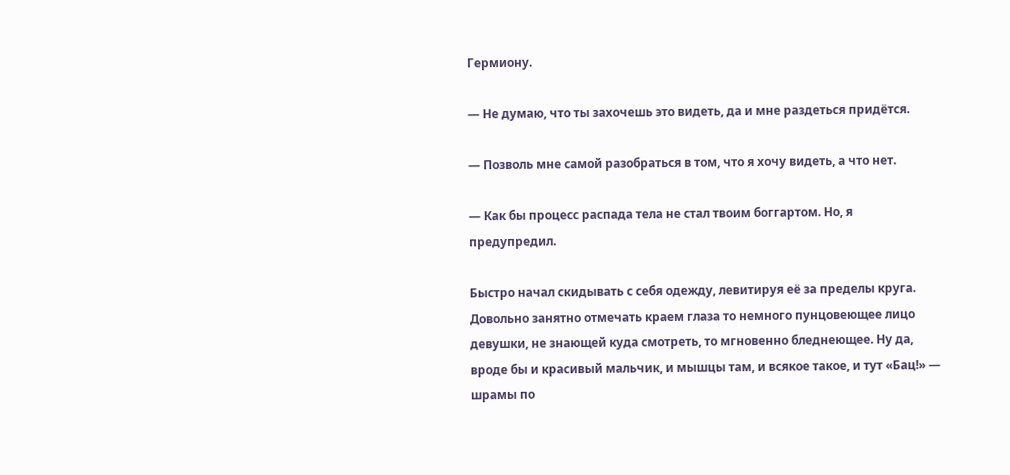Гермиону.

— Не думаю, что ты захочешь это видеть, да и мне раздеться придётся.

— Позволь мне самой разобраться в том, что я хочу видеть, а что нет.

— Как бы процесс распада тела не стал твоим боггартом. Но, я предупредил.

Быстро начал скидывать с себя одежду, левитируя её за пределы круга. Довольно занятно отмечать краем глаза то немного пунцовеющее лицо девушки, не знающей куда смотреть, то мгновенно бледнеющее. Ну да, вроде бы и красивый мальчик, и мышцы там, и всякое такое, и тут «Бац!» — шрамы по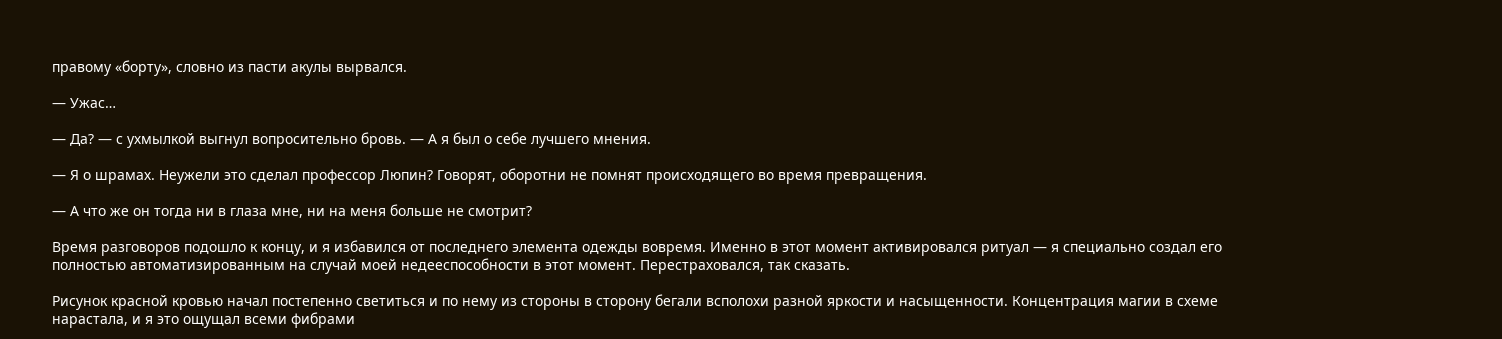правому «борту», словно из пасти акулы вырвался.

— Ужас…

— Да? — с ухмылкой выгнул вопросительно бровь. — А я был о себе лучшего мнения.

— Я о шрамах. Неужели это сделал профессор Люпин? Говорят, оборотни не помнят происходящего во время превращения.

— А что же он тогда ни в глаза мне, ни на меня больше не смотрит?

Время разговоров подошло к концу, и я избавился от последнего элемента одежды вовремя. Именно в этот момент активировался ритуал — я специально создал его полностью автоматизированным на случай моей недееспособности в этот момент. Перестраховался, так сказать.

Рисунок красной кровью начал постепенно светиться и по нему из стороны в сторону бегали всполохи разной яркости и насыщенности. Концентрация магии в схеме нарастала, и я это ощущал всеми фибрами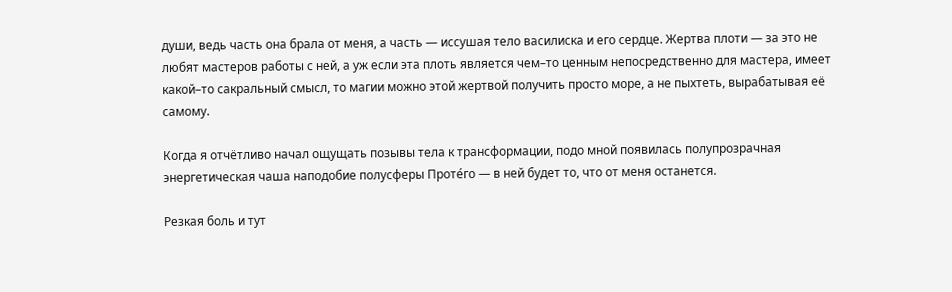души, ведь часть она брала от меня, а часть — иссушая тело василиска и его сердце. Жертва плоти — за это не любят мастеров работы с ней, а уж если эта плоть является чем–то ценным непосредственно для мастера, имеет какой–то сакральный смысл, то магии можно этой жертвой получить просто море, а не пыхтеть, вырабатывая её самому.

Когда я отчётливо начал ощущать позывы тела к трансформации, подо мной появилась полупрозрачная энергетическая чаша наподобие полусферы Проте́го — в ней будет то, что от меня останется.

Резкая боль и тут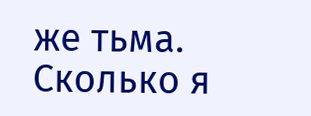же тьма. Сколько я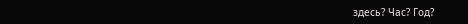здесь? Час? Год?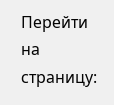Перейти на страницу: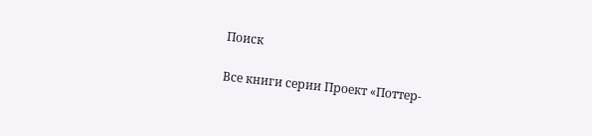Поиск

Все книги серии Проект «Поттер-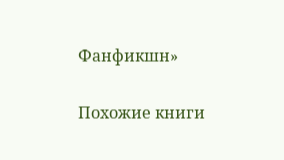Фанфикшн»

Похожие книги